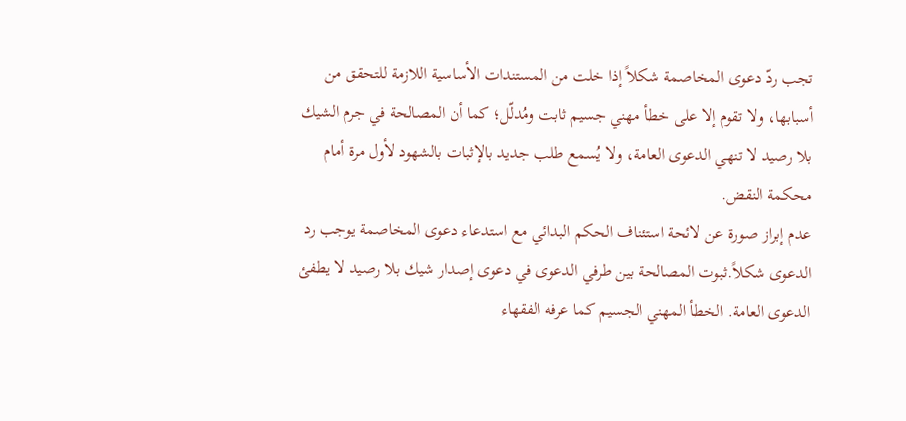تجب ردّ دعوى المخاصمة شكلاً إذا خلت من المستندات الأساسية اللازمة للتحقق من أسبابها، ولا تقوم إلا على خطأ مهني جسيم ثابت ومُدلّل؛ كما أن المصالحة في جرم الشيك بلا رصيد لا تنهي الدعوى العامة، ولا يُسمع طلب جديد بالإثبات بالشهود لأول مرة أمام محكمة النقض.
عدم إبراز صورة عن لائحة استئناف الحكم البدائي مع استدعاء دعوى المخاصمة يوجب رد الدعوى شكلاً.ثبوت المصالحة بين طرفي الدعوى في دعوى إصدار شيك بلا رصيد لا يطفئ الدعوى العامة. الخطأ المهني الجسيم كما عرفه الفقهاء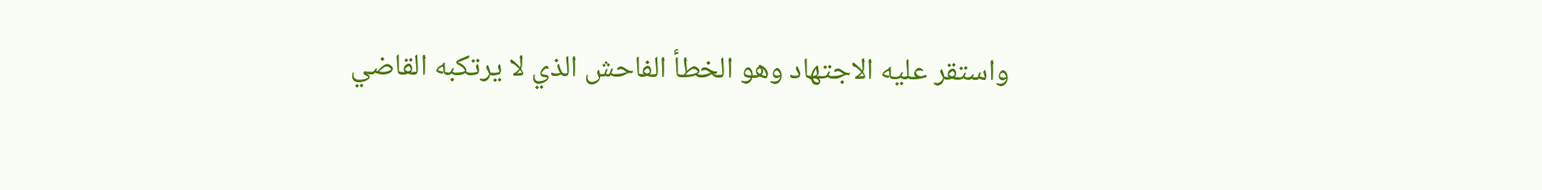واستقر عليه الاجتهاد وهو الخطأ الفاحش الذي لا يرتكبه القاضي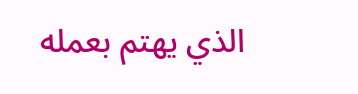الذي يهتم بعمله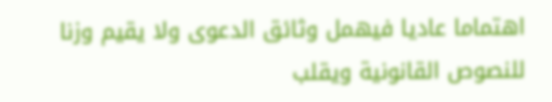اهتماما عاديا فيهمل وثائق الدعوى ولا يقيم وزنا للنصوص القانونية ويقلب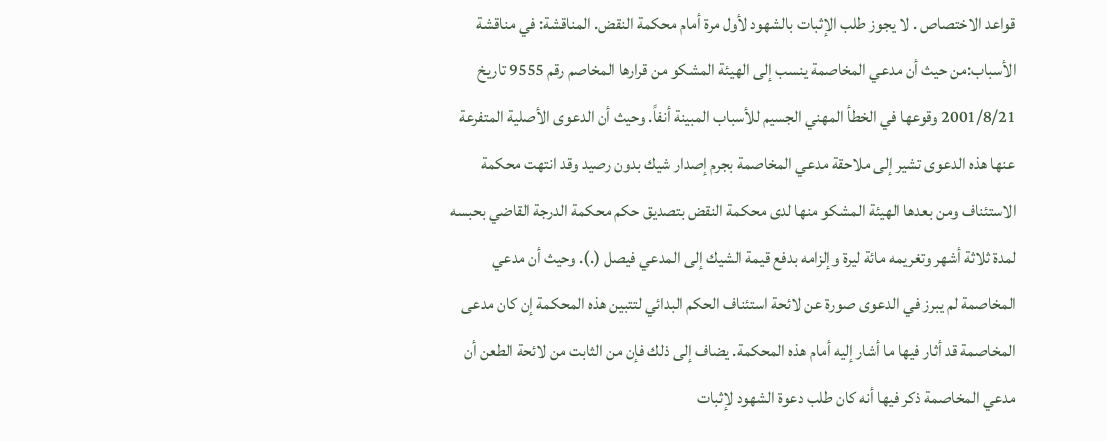قواعد الاختصاص . لا يجوز طلب الإثبات بالشهود لأول مرة أمام محكمة النقض. المناقشة: في مناقشة الأسباب:من حيث أن مدعي المخاصمة ينسب إلى الهيئة المشكو من قرارها المخاصم رقم 9555 تاريخ 2001/8/21 وقوعها في الخطأ المهني الجسيم للأسباب المبينة أنفاً. وحيث أن الدعوى الأصلية المتفرعة عنها هذه الدعوى تشير إلى ملاحقة مدعي المخاصمة بجرم إصدار شيك بدون رصيد وقد انتهت محكمة الاستئناف ومن بعدها الهيئة المشكو منها لدى محكمة النقض بتصديق حكم محكمة الدرجة القاضي بحبسه لمدة ثلاثة أشهر وتغريمه مائة ليرة وإلزامه بدفع قيمة الشيك إلى المدعي فيصل (.). وحيث أن مدعي المخاصمة لم يبرز في الدعوى صورة عن لائحة استئناف الحكم البدائي لتتبين هذه المحكمة إن كان مدعى المخاصمة قد أثار فيها ما أشار إليه أمام هذه المحكمة. يضاف إلى ذلك فإن من الثابت من لائحة الطعن أن مدعي المخاصمة ذكر فيها أنه كان طلب دعوة الشهود لإثبات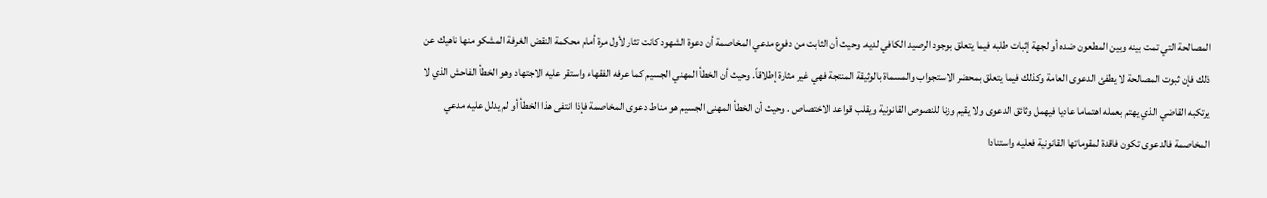المصالحة التي تمت بينه وبين المطعون ضده أو لجهة إثبات طلبه فيما يتعلق بوجود الرصيد الكافي لديه. وحيث أن الثابت من دفوع مدعي المخاصمة أن دعوة الشهود كانت تثار لأول مرة أمام محكمة النقض الغرفة المشكو منها ناهيك عن ذلك فإن ثبوت المصالحة لا يطفئ الدعوى العامة وكذلك فيما يتعلق بمحضر الاستجواب والمسماة بالوثيقة المنتجة فهي غير مثارة إطلاقاً. وحيث أن الخطأ المهني الجسيم كما عرفه الفقهاء واستقر عليه الاجتهاد وهو الخطأ الفاحش الذي لا يرتكبه القاضي الذي يهتم بعمله اهتماما عاديا فيهمل وثائق الدعوى ولا يقيم وزنا للنصوص القانونية ويقلب قواعد الاختصاص . وحيث أن الخطأ المهنى الجسيم هو مناط دعوى المخاصمة فإذا انتفى هذا الخطأ أو لم يدلل عليه مدعي المخاصمة فالدعوى تكون فاقدة لمقوماتها القانونية فعليه واستنادا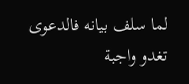لما سلف بيانه فالدعوى تغدو واجبة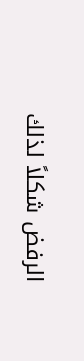الرفض شكلاً لذلك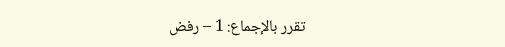تقرر بالإجماع: 1 – رفض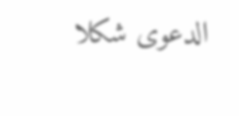الدعوى شكلا